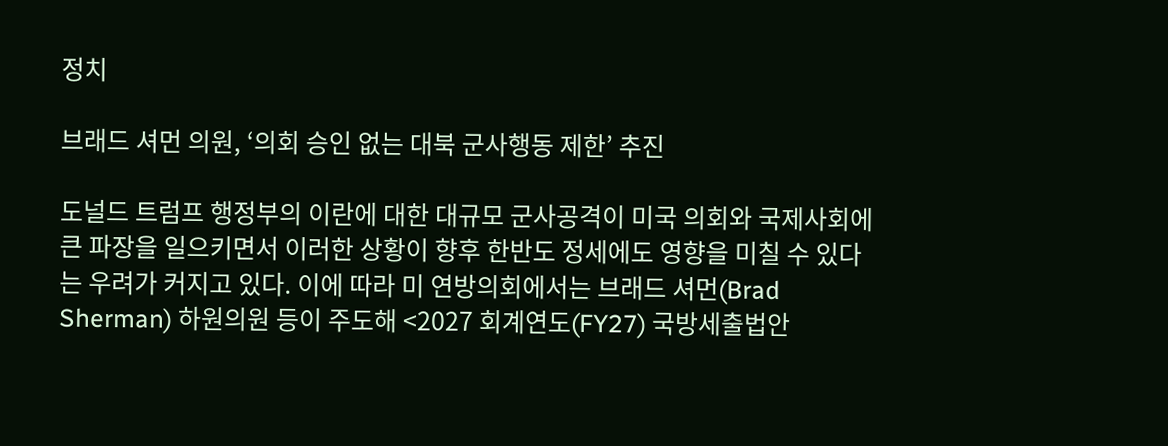정치

브래드 셔먼 의원, ‘의회 승인 없는 대북 군사행동 제한’ 추진

도널드 트럼프 행정부의 이란에 대한 대규모 군사공격이 미국 의회와 국제사회에 큰 파장을 일으키면서 이러한 상황이 향후 한반도 정세에도 영향을 미칠 수 있다는 우려가 커지고 있다. 이에 따라 미 연방의회에서는 브래드 셔먼(Brad Sherman) 하원의원 등이 주도해 <2027 회계연도(FY27) 국방세출법안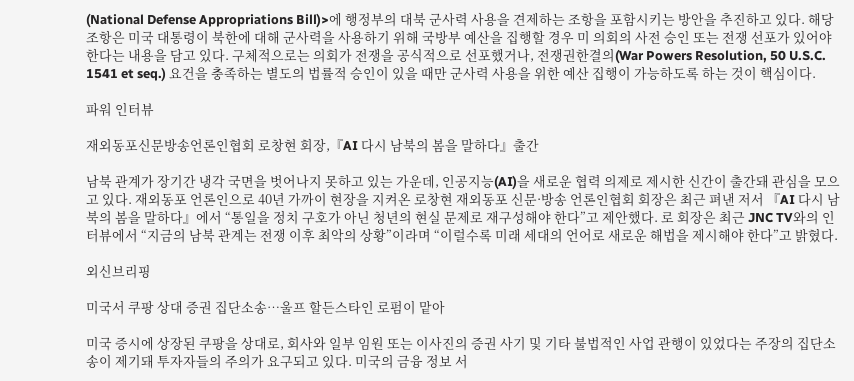(National Defense Appropriations Bill)>에 행정부의 대북 군사력 사용을 견제하는 조항을 포함시키는 방안을 추진하고 있다. 해당 조항은 미국 대통령이 북한에 대해 군사력을 사용하기 위해 국방부 예산을 집행할 경우 미 의회의 사전 승인 또는 전쟁 선포가 있어야 한다는 내용을 담고 있다. 구체적으로는 의회가 전쟁을 공식적으로 선포했거나, 전쟁권한결의(War Powers Resolution, 50 U.S.C. 1541 et seq.) 요건을 충족하는 별도의 법률적 승인이 있을 때만 군사력 사용을 위한 예산 집행이 가능하도록 하는 것이 핵심이다.

파워 인터뷰

재외동포신문방송언론인협회 로창현 회장,『AI 다시 남북의 봄을 말하다』출간

남북 관계가 장기간 냉각 국면을 벗어나지 못하고 있는 가운데, 인공지능(AI)을 새로운 협력 의제로 제시한 신간이 출간돼 관심을 모으고 있다. 재외동포 언론인으로 40년 가까이 현장을 지켜온 로창현 재외동포 신문·방송 언론인협회 회장은 최근 펴낸 저서 『AI 다시 남북의 봄을 말하다』에서 “통일을 정치 구호가 아닌 청년의 현실 문제로 재구성해야 한다”고 제안했다. 로 회장은 최근 JNC TV와의 인터뷰에서 “지금의 남북 관계는 전쟁 이후 최악의 상황”이라며 “이럴수록 미래 세대의 언어로 새로운 해법을 제시해야 한다”고 밝혔다.

외신브리핑

미국서 쿠팡 상대 증권 집단소송…울프 할든스타인 로펌이 맡아

미국 증시에 상장된 쿠팡을 상대로, 회사와 일부 임원 또는 이사진의 증권 사기 및 기타 불법적인 사업 관행이 있었다는 주장의 집단소송이 제기돼 투자자들의 주의가 요구되고 있다. 미국의 금융 정보 서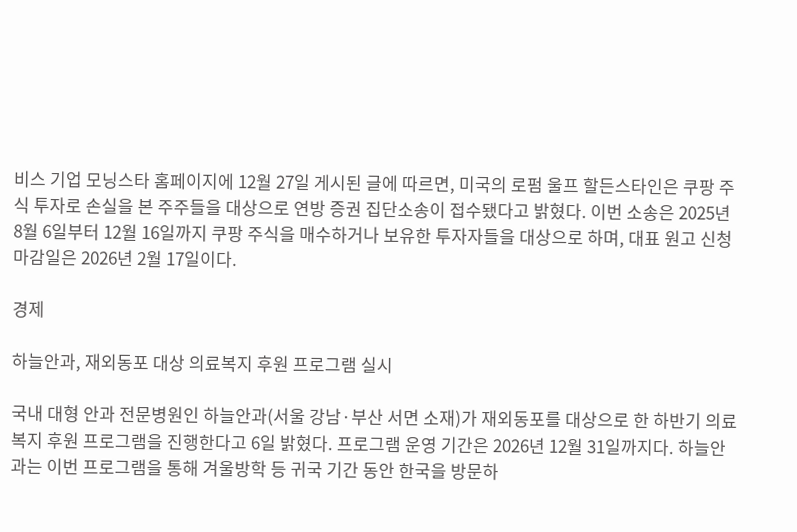비스 기업 모닝스타 홈페이지에 12월 27일 게시된 글에 따르면, 미국의 로펌 울프 할든스타인은 쿠팡 주식 투자로 손실을 본 주주들을 대상으로 연방 증권 집단소송이 접수됐다고 밝혔다. 이번 소송은 2025년 8월 6일부터 12월 16일까지 쿠팡 주식을 매수하거나 보유한 투자자들을 대상으로 하며, 대표 원고 신청 마감일은 2026년 2월 17일이다.

경제

하늘안과, 재외동포 대상 의료복지 후원 프로그램 실시

국내 대형 안과 전문병원인 하늘안과(서울 강남·부산 서면 소재)가 재외동포를 대상으로 한 하반기 의료복지 후원 프로그램을 진행한다고 6일 밝혔다. 프로그램 운영 기간은 2026년 12월 31일까지다. 하늘안과는 이번 프로그램을 통해 겨울방학 등 귀국 기간 동안 한국을 방문하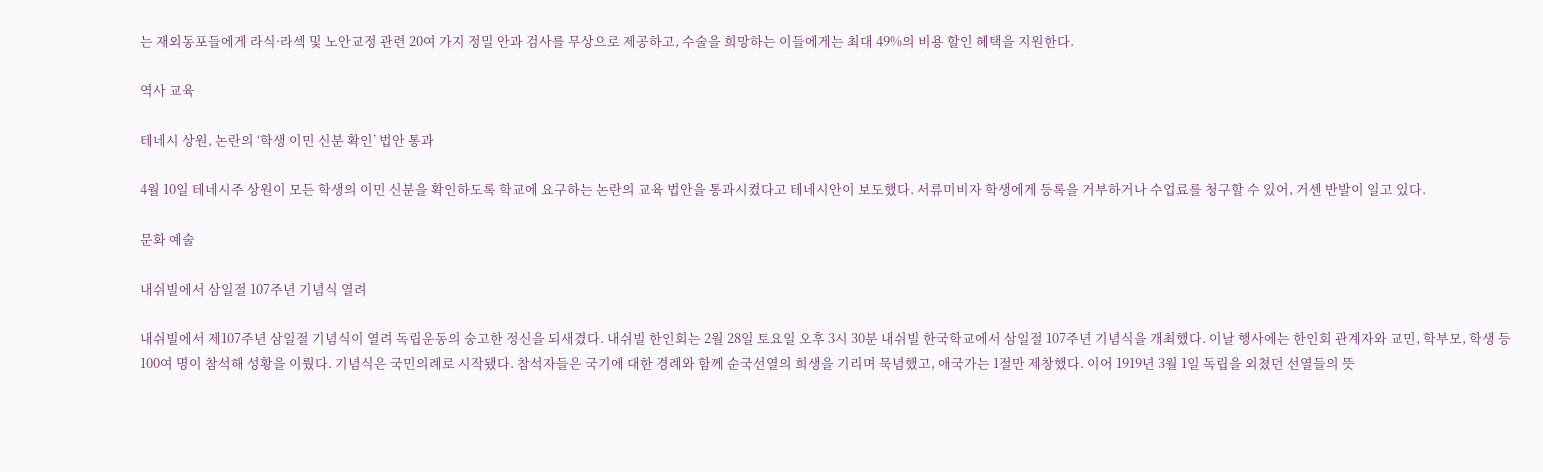는 재외동포들에게 라식·라섹 및 노안교정 관련 20여 가지 정밀 안과 검사를 무상으로 제공하고, 수술을 희망하는 이들에게는 최대 49%의 비용 할인 혜택을 지원한다.

역사 교육

테네시 상원, 논란의 ‘학생 이민 신분 확인’ 법안 통과

4월 10일 테네시주 상원이 모든 학생의 이민 신분을 확인하도록 학교에 요구하는 논란의 교육 법안을 통과시켰다고 테네시안이 보도했다. 서류미비자 학생에게 등록을 거부하거나 수업료를 청구할 수 있어, 거센 반발이 일고 있다.

문화 예술

내쉬빌에서 삼일절 107주년 기념식 열려

내쉬빌에서 제107주년 삼일절 기념식이 열려 독립운동의 숭고한 정신을 되새겼다. 내쉬빌 한인회는 2월 28일 토요일 오후 3시 30분 내쉬빌 한국학교에서 삼일절 107주년 기념식을 개최했다. 이날 행사에는 한인회 관계자와 교민, 학부모, 학생 등 100여 명이 참석해 성황을 이뤘다. 기념식은 국민의례로 시작됐다. 참석자들은 국기에 대한 경례와 함께 순국선열의 희생을 기리며 묵념했고, 애국가는 1절만 제창했다. 이어 1919년 3월 1일 독립을 외쳤던 선열들의 뜻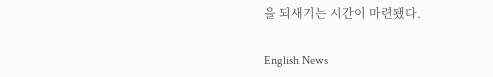을 되새기는 시간이 마련됐다.

English News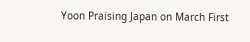Yoon Praising Japan on March First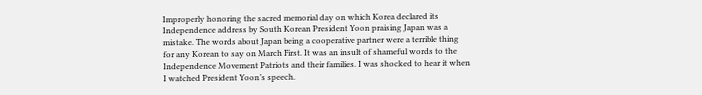Improperly honoring the sacred memorial day on which Korea declared its Independence address by South Korean President Yoon praising Japan was a mistake. The words about Japan being a cooperative partner were a terrible thing for any Korean to say on March First. It was an insult of shameful words to the Independence Movement Patriots and their families. I was shocked to hear it when I watched President Yoon’s speech.